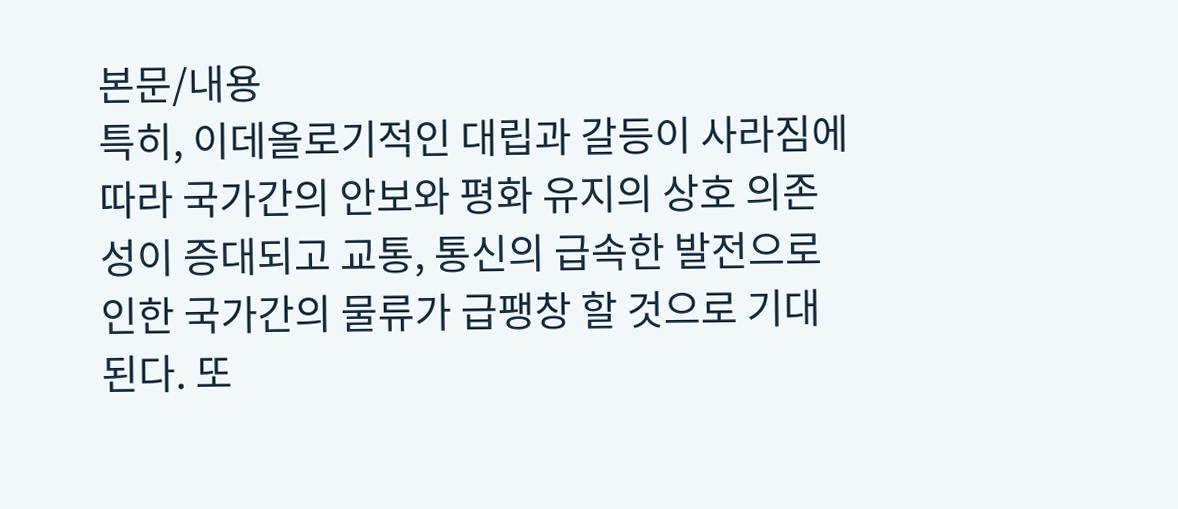본문/내용
특히, 이데올로기적인 대립과 갈등이 사라짐에 따라 국가간의 안보와 평화 유지의 상호 의존성이 증대되고 교통, 통신의 급속한 발전으로 인한 국가간의 물류가 급팽창 할 것으로 기대된다. 또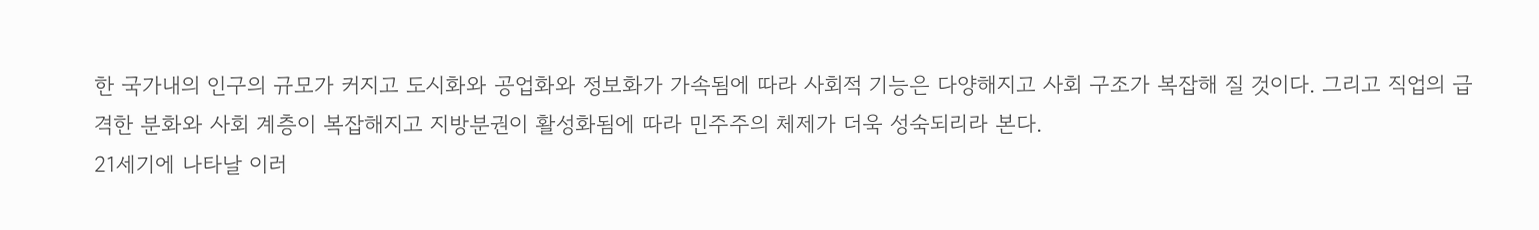한 국가내의 인구의 규모가 커지고 도시화와 공업화와 정보화가 가속됨에 따라 사회적 기능은 다양해지고 사회 구조가 복잡해 질 것이다. 그리고 직업의 급격한 분화와 사회 계층이 복잡해지고 지방분권이 활성화됨에 따라 민주주의 체제가 더욱 성숙되리라 본다.
21세기에 나타날 이러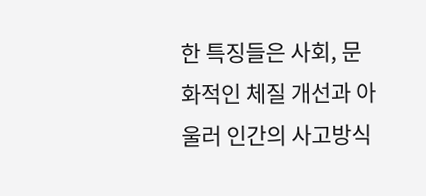한 특징들은 사회, 문화적인 체질 개선과 아울러 인간의 사고방식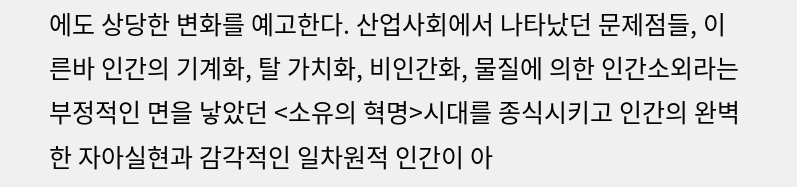에도 상당한 변화를 예고한다. 산업사회에서 나타났던 문제점들, 이른바 인간의 기계화, 탈 가치화, 비인간화, 물질에 의한 인간소외라는 부정적인 면을 낳았던 <소유의 혁명>시대를 종식시키고 인간의 완벽한 자아실현과 감각적인 일차원적 인간이 아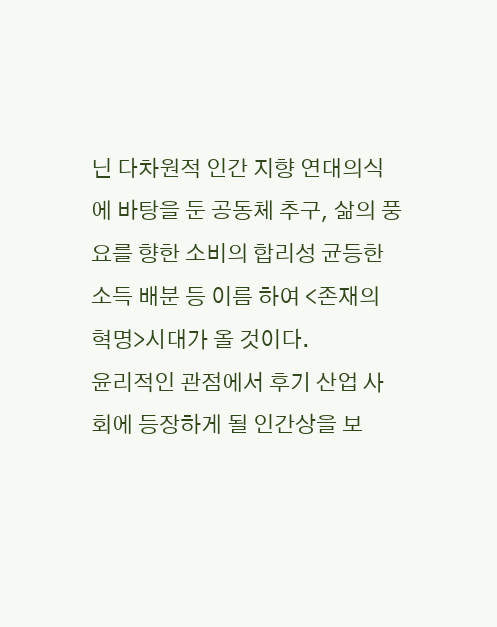닌 다차원적 인간 지향 연대의식에 바탕을 둔 공동체 추구, 삶의 풍요를 향한 소비의 합리성 균등한 소득 배분 등 이름 하여 <존재의 혁명>시대가 올 것이다.
윤리적인 관점에서 후기 산업 사회에 등장하게 될 인간상을 보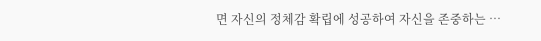면 자신의 정체감 확립에 성공하여 자신을 존중하는 …